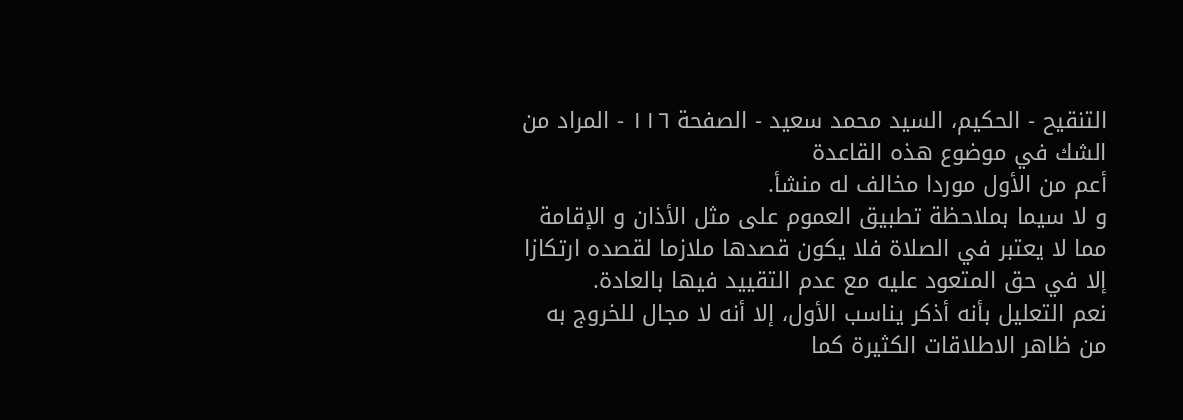التنقيح - الحكيم، السيد محمد سعيد - الصفحة ١١٦ - المراد من الشك في موضوع هذه القاعدة
أعم من الأول موردا مخالف له منشأ.
و لا سيما بملاحظة تطبيق العموم على مثل الأذان و الإقامة مما لا يعتبر في الصلاة فلا يكون قصدها ملازما لقصده ارتكازا إلا في حق المتعود عليه مع عدم التقييد فيها بالعادة.
نعم التعليل بأنه أذكر يناسب الأول، إلا أنه لا مجال للخروج به من ظاهر الاطلاقات الكثيرة كما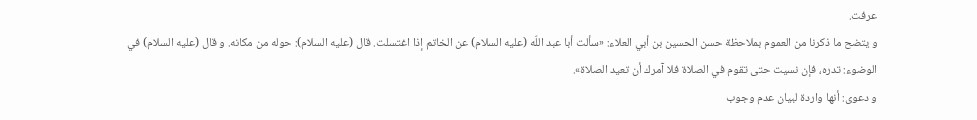عرفت.
و يتضح ما ذكرنا من العموم بملاحظة حسن الحسين بن أبي العلاء: «سألت أبا عبد اللّه (عليه السلام) عن الخاتم إذا اغتسلت. قال (عليه السلام): حوله من مكانه. و قال (عليه السلام) في الوضوء: تدره، فإن نسيت حتى تقوم في الصلاة فلا آمرك أن تعيد الصلاة».
و دعوى: أنها واردة لبيان عدم وجوب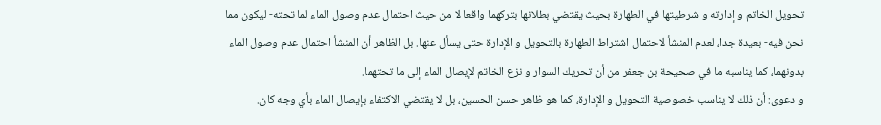تحويل الخاتم و إدارته و شرطيتها في الطهارة بحيث يقتضي بطلانها بتركهما واقعا لا من حيث احتمال عدم وصول الماء لما تحته- ليكون مما نحن فيه- بعيدة جدا، لعدم المنشأ لاحتمال اشتراط الطهارة بالتحويل و الإدارة حتى يسأل عنها. بل الظاهر أن المنشأ احتمال عدم وصول الماء بدونهما، كما يناسبه ما في صحيحة بن جعفر من أن تحريك السوار و نزع الخاتم لإيصال الماء إلى ما تحتهما.
و دعوى: أن ذلك لا يناسب خصوصية التحويل و الإدارة، كما هو ظاهر حسن الحسين، بل لا يقتضي الاكتفاء بإيصال الماء بأي وجه كان.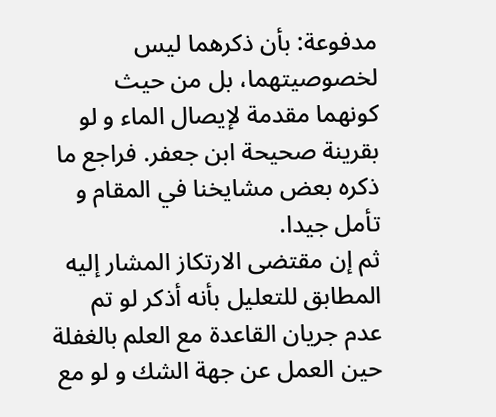مدفوعة: بأن ذكرهما ليس لخصوصيتهما، بل من حيث كونهما مقدمة لإيصال الماء و لو بقرينة صحيحة ابن جعفر. فراجع ما ذكره بعض مشايخنا في المقام و تأمل جيدا.
ثم إن مقتضى الارتكاز المشار إليه المطابق للتعليل بأنه أذكر لو تم عدم جريان القاعدة مع العلم بالغفلة حين العمل عن جهة الشك و لو مع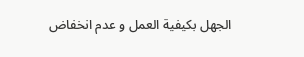الجهل بكيفية العمل و عدم انخفاض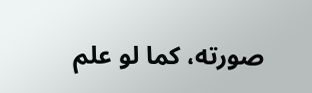صورته، كما لو علم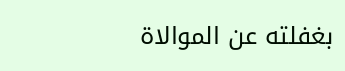بغفلته عن الموالاة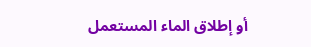أو إطلاق الماء المستعمل